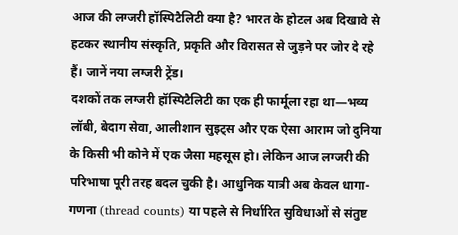आज की लग्जरी हॉस्पिटैलिटी क्या है? भारत के होटल अब दिखावे से हटकर स्थानीय संस्कृति, प्रकृति और विरासत से जुड़ने पर जोर दे रहे हैं। जानें नया लग्जरी ट्रेंड।
दशकों तक लग्जरी हॉस्पिटैलिटी का एक ही फार्मूला रहा था—भव्य लॉबी, बेदाग सेवा, आलीशान सुइट्स और एक ऐसा आराम जो दुनिया के किसी भी कोने में एक जैसा महसूस हो। लेकिन आज लग्जरी की परिभाषा पूरी तरह बदल चुकी है। आधुनिक यात्री अब केवल धागा-गणना (thread counts) या पहले से निर्धारित सुविधाओं से संतुष्ट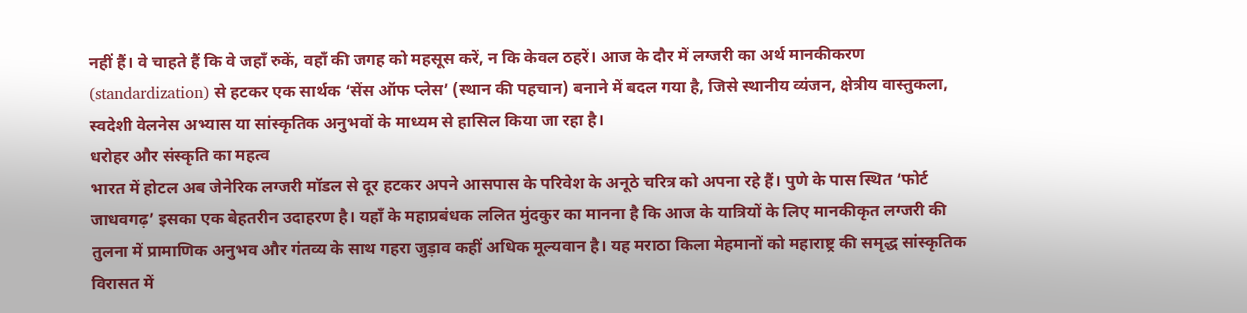नहीं हैं। वे चाहते हैं कि वे जहाँ रुकें, वहाँ की जगह को महसूस करें, न कि केवल ठहरें। आज के दौर में लग्जरी का अर्थ मानकीकरण (standardization) से हटकर एक सार्थक ‘सेंस ऑफ प्लेस’ (स्थान की पहचान) बनाने में बदल गया है, जिसे स्थानीय व्यंजन, क्षेत्रीय वास्तुकला, स्वदेशी वेलनेस अभ्यास या सांस्कृतिक अनुभवों के माध्यम से हासिल किया जा रहा है।
धरोहर और संस्कृति का महत्व
भारत में होटल अब जेनेरिक लग्जरी मॉडल से दूर हटकर अपने आसपास के परिवेश के अनूठे चरित्र को अपना रहे हैं। पुणे के पास स्थित ‘फोर्ट जाधवगढ़’ इसका एक बेहतरीन उदाहरण है। यहाँ के महाप्रबंधक ललित मुंदकुर का मानना है कि आज के यात्रियों के लिए मानकीकृत लग्जरी की तुलना में प्रामाणिक अनुभव और गंतव्य के साथ गहरा जुड़ाव कहीं अधिक मूल्यवान है। यह मराठा किला मेहमानों को महाराष्ट्र की समृद्ध सांस्कृतिक विरासत में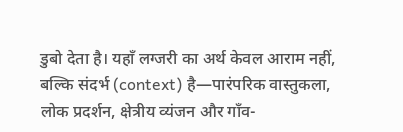डुबो देता है। यहाँ लग्जरी का अर्थ केवल आराम नहीं, बल्कि संदर्भ (context) है—पारंपरिक वास्तुकला, लोक प्रदर्शन, क्षेत्रीय व्यंजन और गाँव-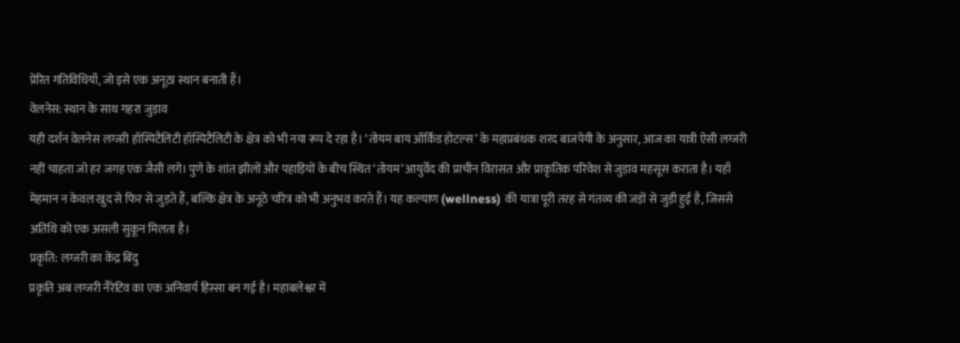प्रेरित गतिविधियाँ, जो इसे एक अनूठा स्थान बनाती हैं।
वेलनेस: स्थान के साथ गहरा जुड़ाव
यही दर्शन वेलनेस लग्जरी हॉस्पिटैलिटी हॉस्पिटैलिटी के क्षेत्र को भी नया रूप दे रहा है। ‘तोयम बाय ऑर्किड होटल्स’ के महाप्रबंधक शरद बाजपेयी के अनुसार, आज का यात्री ऐसी लग्जरी नहीं चाहता जो हर जगह एक जैसी लगे। पुणे के शांत झीलों और पहाड़ियों के बीच स्थित ‘तोयम’ आयुर्वेद की प्राचीन विरासत और प्राकृतिक परिवेश से जुड़ाव महसूस कराता है। यहाँ मेहमान न केवल खुद से फिर से जुड़ते हैं, बल्कि क्षेत्र के अनूठे चरित्र को भी अनुभव करते हैं। यह कल्याण (wellness) की यात्रा पूरी तरह से गंतव्य की जड़ों से जुड़ी हुई है, जिससे अतिथि को एक असली सुकून मिलता है।
प्रकृति: लग्जरी का केंद्र बिंदु
प्रकृति अब लग्जरी नैरेटिव का एक अनिवार्य हिस्सा बन गई है। महाबलेश्वर में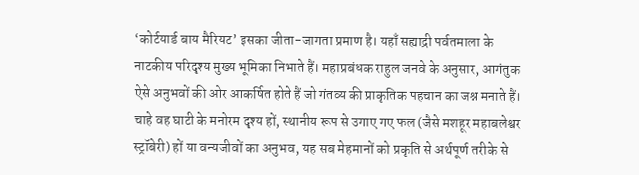‘कोर्टयार्ड बाय मैरियट’ इसका जीता-जागता प्रमाण है। यहाँ सह्याद्री पर्वतमाला के नाटकीय परिदृश्य मुख्य भूमिका निभाते हैं। महाप्रबंधक राहुल जनवे के अनुसार, आगंतुक ऐसे अनुभवों की ओर आकर्षित होते हैं जो गंतव्य की प्राकृतिक पहचान का जश्न मनाते हैं। चाहे वह घाटी के मनोरम दृश्य हों, स्थानीय रूप से उगाए गए फल (जैसे मशहूर महाबलेश्वर स्ट्रॉबेरी) हों या वन्यजीवों का अनुभव, यह सब मेहमानों को प्रकृति से अर्थपूर्ण तरीके से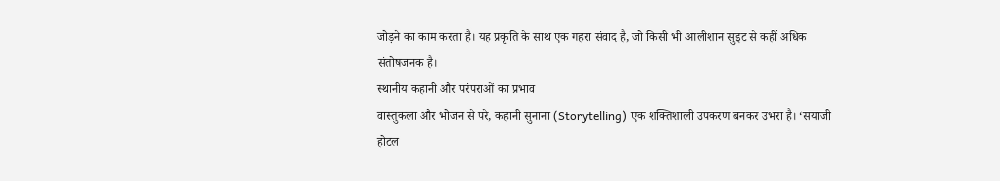जोड़ने का काम करता है। यह प्रकृति के साथ एक गहरा संवाद है, जो किसी भी आलीशान सुइट से कहीं अधिक संतोषजनक है।
स्थानीय कहानी और परंपराओं का प्रभाव
वास्तुकला और भोजन से परे, कहानी सुनाना (Storytelling) एक शक्तिशाली उपकरण बनकर उभरा है। ‘सयाजी होटल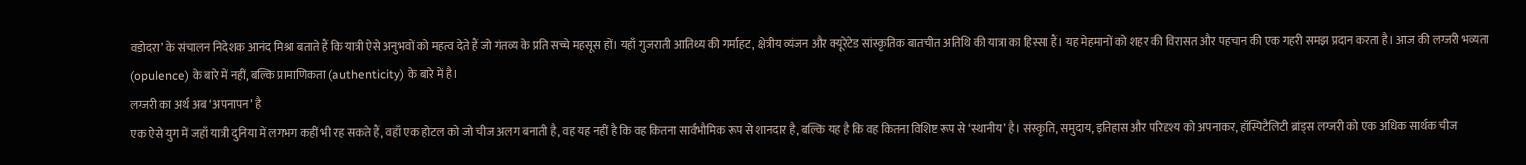वडोदरा’ के संचालन निदेशक आनंद मिश्रा बताते हैं कि यात्री ऐसे अनुभवों को महत्व देते हैं जो गंतव्य के प्रति सच्चे महसूस हों। यहाँ गुजराती आतिथ्य की गर्माहट, क्षेत्रीय व्यंजन और क्यूरेटेड सांस्कृतिक बातचीत अतिथि की यात्रा का हिस्सा हैं। यह मेहमानों को शहर की विरासत और पहचान की एक गहरी समझ प्रदान करता है। आज की लग्जरी भव्यता (opulence) के बारे में नहीं, बल्कि प्रामाणिकता (authenticity) के बारे में है।
लग्जरी का अर्थ अब ‘अपनापन’ है
एक ऐसे युग में जहाँ यात्री दुनिया में लगभग कहीं भी रह सकते हैं, वहाँ एक होटल को जो चीज अलग बनाती है, वह यह नहीं है कि वह कितना सार्वभौमिक रूप से शानदार है, बल्कि यह है कि वह कितना विशिष्ट रूप से ‘स्थानीय’ है। संस्कृति, समुदाय, इतिहास और परिदृश्य को अपनाकर, हॉस्पिटैलिटी ब्रांड्स लग्जरी को एक अधिक सार्थक चीज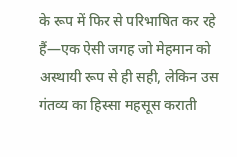के रूप में फिर से परिभाषित कर रहे हैं—एक ऐसी जगह जो मेहमान को अस्थायी रूप से ही सही, लेकिन उस गंतव्य का हिस्सा महसूस कराती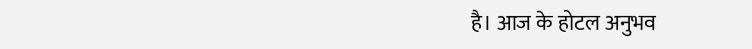है। आज के होटल अनुभव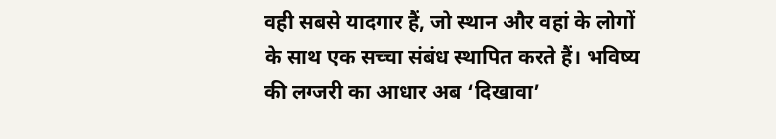वही सबसे यादगार हैं, जो स्थान और वहां के लोगों के साथ एक सच्चा संबंध स्थापित करते हैं। भविष्य की लग्जरी का आधार अब ‘दिखावा’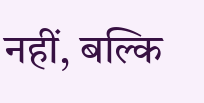नहीं, बल्कि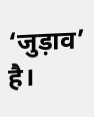‘जुड़ाव’ है।